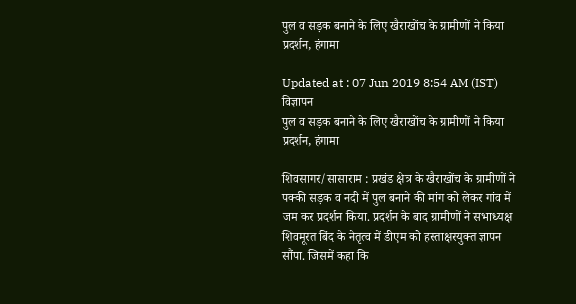पुल व सड़क बनाने के लिए खैराखोंच के ग्रामीणों ने किया प्रदर्शन, हंगामा

Updated at : 07 Jun 2019 8:54 AM (IST)
विज्ञापन
पुल व सड़क बनाने के लिए खैराखोंच के ग्रामीणों ने किया प्रदर्शन, हंगामा

शिवसागर/सासाराम : प्रखंड क्षेत्र के खैराखोंच के ग्रामीणों ने पक्की सड़क व नदी में पुल बनाने की मांग को लेकर गांव में जम कर प्रदर्शन किया. प्रदर्शन के बाद ग्रामीणों ने सभाध्यक्ष शिवमूरत बिंद के नेतृत्व में डीएम को हस्ताक्षरयुक्त ज्ञापन सौंपा. जिसमें कहा कि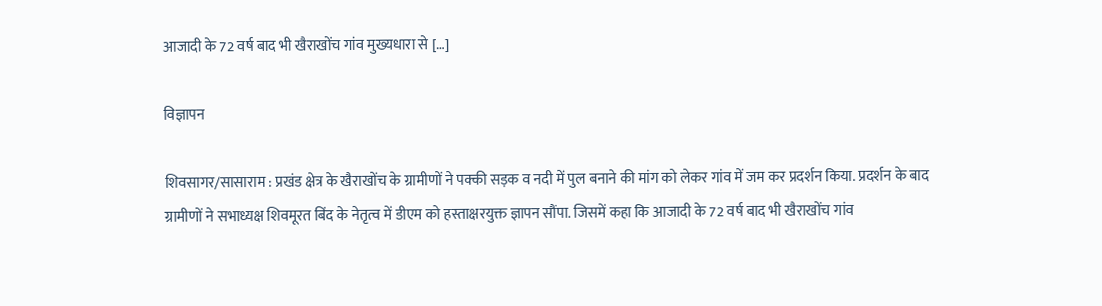आजादी के 72 वर्ष बाद भी खैराखोंच गांव मुख्यधारा से […]

विज्ञापन

शिवसागर/सासाराम : प्रखंड क्षेत्र के खैराखोंच के ग्रामीणों ने पक्की सड़क व नदी में पुल बनाने की मांग को लेकर गांव में जम कर प्रदर्शन किया. प्रदर्शन के बाद ग्रामीणों ने सभाध्यक्ष शिवमूरत बिंद के नेतृत्व में डीएम को हस्ताक्षरयुक्त ज्ञापन सौंपा. जिसमें कहा कि आजादी के 72 वर्ष बाद भी खैराखोंच गांव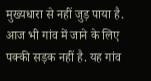मुख्यधारा से नहीं जुड़ पाया है. आज भी गांव में जाने के लिए पक्की सड़क नहीं है. यह गांव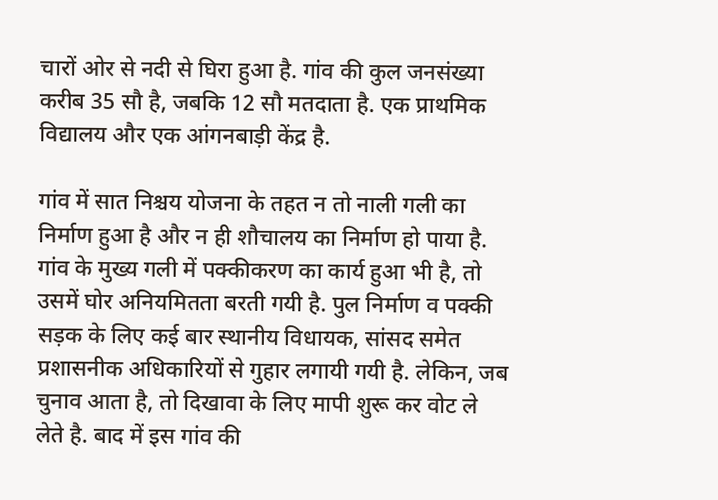चारों ओर से नदी से घिरा हुआ है. गांव की कुल जनसंख्या करीब 35 सौ है, जबकि 12 सौ मतदाता है. एक प्राथमिक विद्यालय और एक आंगनबाड़ी केंद्र है.

गांव में सात निश्चय योजना के तहत न तो नाली गली का निर्माण हुआ है और न ही शौचालय का निर्माण हो पाया है. गांव के मुख्य गली में पक्कीकरण का कार्य हुआ भी है, तो उसमें घोर अनियमितता बरती गयी है. पुल निर्माण व पक्की सड़क के लिए कई बार स्थानीय विधायक, सांसद समेत प्रशासनीक अधिकारियों से गुहार लगायी गयी है. लेकिन, जब चुनाव आता है, तो दिखावा के लिए मापी शुरू कर वोट ले लेते है. बाद में इस गांव की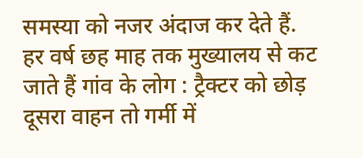समस्या को नजर अंदाज कर देते हैं.
हर वर्ष छह माह तक मुख्यालय से कट जाते हैं गांव के लोग : ट्रैक्टर को छोड़ दूसरा वाहन तो गर्मी में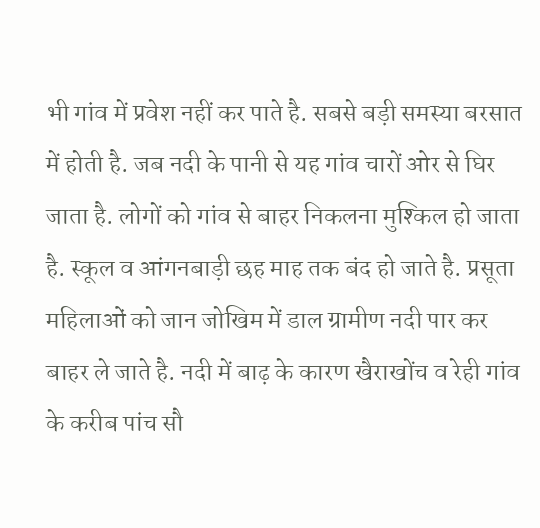भी गांव में प्रवेश नहीं कर पाते है. सबसे बड़ी समस्या बरसात में होती है. जब नदी के पानी से यह गांव चारों ओर से घिर जाता है. लोगों को गांव से बाहर निकलना मुश्किल हो जाता है. स्कूल व आंगनबाड़ी छह माह तक बंद हो जाते है. प्रसूता महिलाओं को जान जोखिम में डाल ग्रामीण नदी पार कर बाहर ले जाते है. नदी में बाढ़ के कारण खैराखोंच व रेही गांव के करीब पांच सौ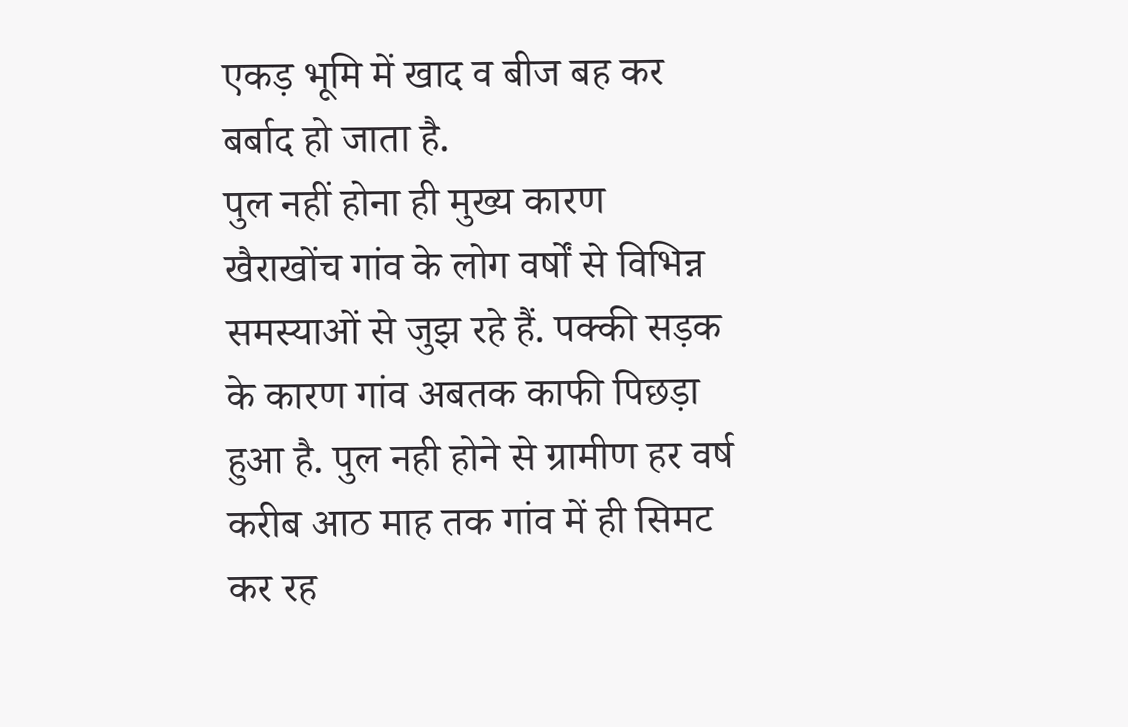एकड़ भूमि में खाद व बीज बह कर बर्बाद हो जाता है.
पुल नहीं होना ही मुख्य कारण
खैराखोंच गांव के लोग वर्षों से विभिन्न समस्याओं से जुझ रहे हैं. पक्की सड़क के कारण गांव अबतक काफी पिछड़ा हुआ है. पुल नही होने से ग्रामीण हर वर्ष करीब आठ माह तक गांव में ही सिमट कर रह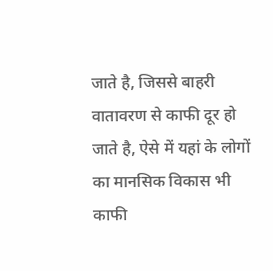जाते है, जिससे बाहरी वातावरण से काफी दूर हो जाते है, ऐसे में यहां के लोगों का मानसिक विकास भी काफी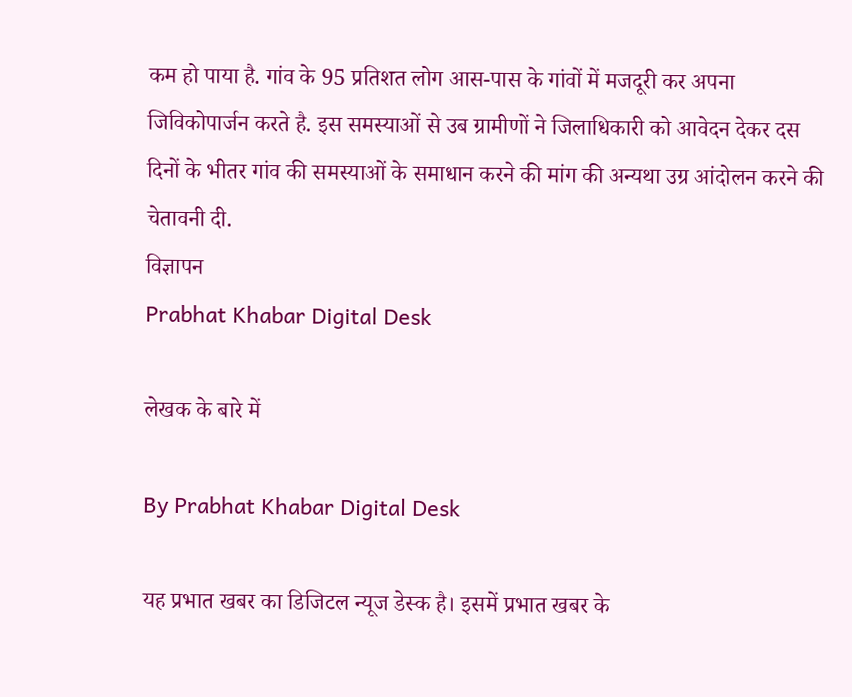कम हो पाया है. गांव के 95 प्रतिशत लोग आस-पास के गांवों में मजदूरी कर अपना जिविकोपार्जन करते है. इस समस्याओं से उब ग्रामीणों ने जिलाधिकारी को आवेदन देकर दस दिनों के भीतर गांव की समस्याओं के समाधान करने की मांग की अन्यथा उग्र आंदोलन करने की चेतावनी दी.
विज्ञापन
Prabhat Khabar Digital Desk

लेखक के बारे में

By Prabhat Khabar Digital Desk

यह प्रभात खबर का डिजिटल न्यूज डेस्क है। इसमें प्रभात खबर के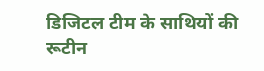डिजिटल टीम के साथियों की रूटीन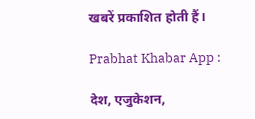खबरें प्रकाशित होती हैं।

Prabhat Khabar App :

देश, एजुकेशन,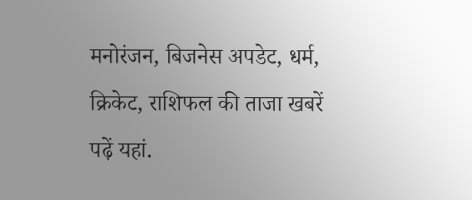मनोरंजन, बिजनेस अपडेट, धर्म, क्रिकेट, राशिफल की ताजा खबरें पढ़ें यहां.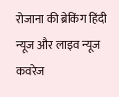रोजाना की ब्रेकिंग हिंदी न्यूज और लाइव न्यूज कवरेज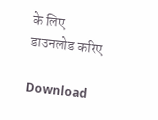के लिए डाउनलोड करिए

Download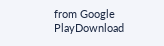from Google PlayDownload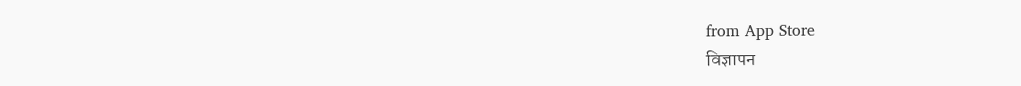from App Store
विज्ञापन